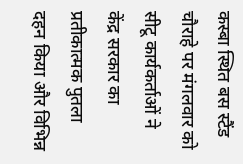कस्बा स्थित बस स्टैंड चौराहे पर मंगलवार को सीटू कार्यकर्ताओं ने केंद्र सरकार का प्रतीकात्मक पुतला दहन किया और विभिन्न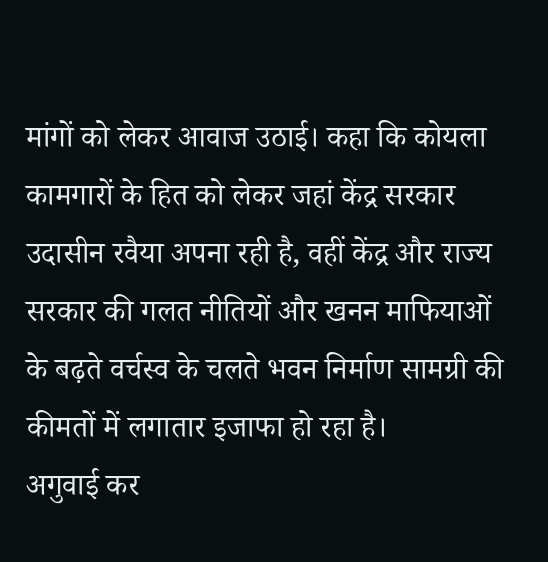मांगों को लेकर आवाज उठाई। कहा कि कोयला कामगारों के हित को लेकर जहां केंद्र सरकार उदासीन रवैया अपना रही है, वहीं केंद्र और राज्य सरकार की गलत नीतियों और खनन माफियाओं के बढ़ते वर्चस्व के चलते भवन निर्माण सामग्री की कीमतों में लगातार इजाफा हो रहा है।
अगुवाई कर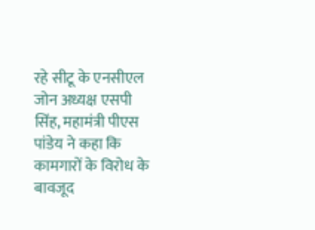रहे सीटू के एनसीएल जोन अध्यक्ष एसपी सिंह, महामंत्री पीएस पांडेय ने कहा कि कामगारों के विरोध के बावजूद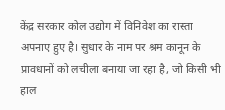केंद्र सरकार कोल उद्योग में विनिवेश का रास्ता अपनाए हुए है। सुधार के नाम पर श्रम कानून के प्रावधानों को लचीला बनाया जा रहा है, जो किसी भी हाल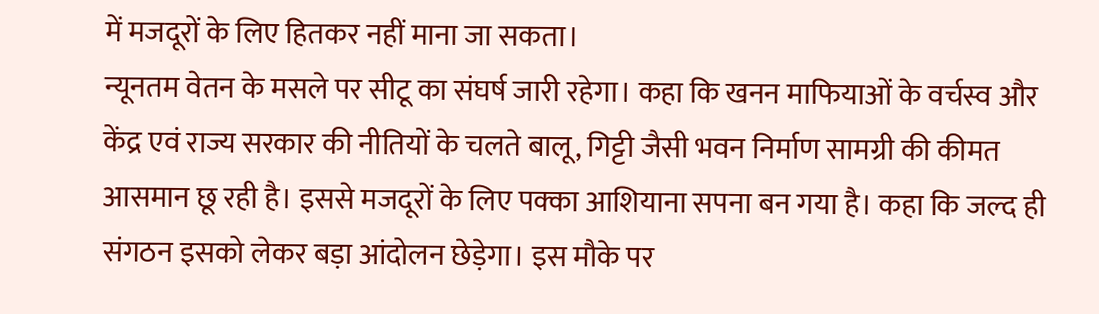में मजदूरों के लिए हितकर नहीं माना जा सकता।
न्यूनतम वेतन के मसले पर सीटू का संघर्ष जारी रहेगा। कहा कि खनन माफियाओं के वर्चस्व और केंद्र एवं राज्य सरकार की नीतियों के चलते बालू, गिट्टी जैसी भवन निर्माण सामग्री की कीमत आसमान छू रही है। इससे मजदूरों के लिए पक्का आशियाना सपना बन गया है। कहा कि जल्द ही संगठन इसको लेकर बड़ा आंदोलन छेड़ेगा। इस मौके पर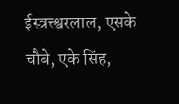ईस्त्रत्त्श्वरलाल, एसके चौबे, एके सिंह,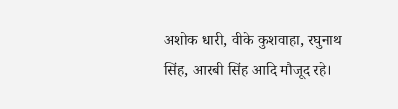अशोक धारी, वीके कुशवाहा, रघुनाथ सिंह, आरबी सिंह आदि मौजूद रहे।